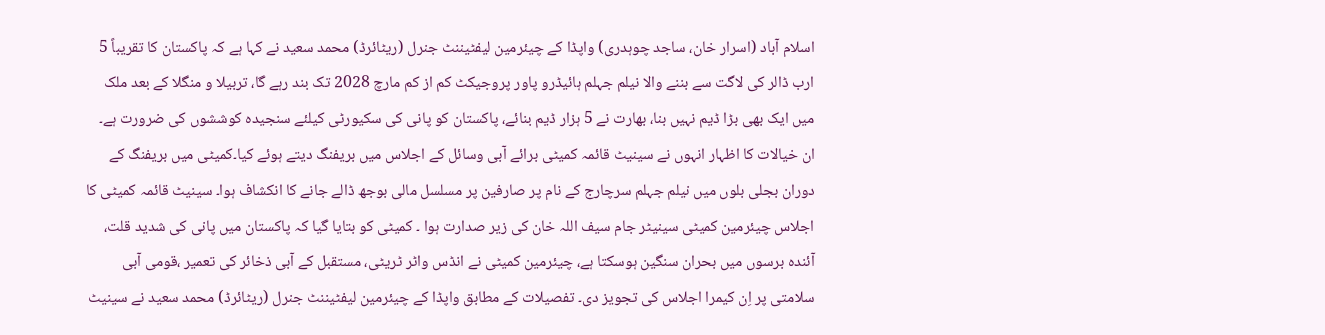اسلام آباد (اسرار خان، ساجد چوہدری) واپڈا کے چیئرمین لیفٹیننٹ جنرل (ریٹائرڈ) محمد سعید نے کہا ہے کہ پاکستان کا تقریباً 5 ارب ڈالر کی لاگت سے بننے والا نیلم جہلم ہائیڈرو پاور پروجیکٹ کم از کم مارچ 2028 تک بند رہے گا، تربیلا و منگلا کے بعد ملک میں ایک بھی بڑا ڈیم نہیں بنا، بھارت نے 5 ہزار ڈیم بنائے، پاکستان کو پانی کی سکیورٹی کیلئے سنجیدہ کوششوں کی ضرورت ہے۔ ان خیالات کا اظہار انہوں نے سینیٹ قائمہ کمیٹی برائے آبی وسائل کے اجلاس میں بریفنگ دیتے ہوئے کیا۔کمیٹی میں بریفنگ کے دوران بجلی بلوں میں نیلم جہلم سرچارج کے نام پر صارفین پر مسلسل مالی بوجھ ڈالے جانے کا انکشاف ہوا۔ سینیٹ قائمہ کمیٹی کا اجلاس چیئرمین کمیٹی سینیٹر جام سیف اللہ خان کی زیر صدارت ہوا ۔ کمیٹی کو بتایا گیا کہ پاکستان میں پانی کی شدید قلت، آئندہ برسوں میں بحران سنگین ہوسکتا ہے، چیئرمین کمیٹی نے انڈس واٹر ٹریٹی، مستقبل کے آبی ذخائر کی تعمیر ،قومی آبی سلامتی پر اِن کیمرا اجلاس کی تجویز دی۔ تفصیلات کے مطابق واپڈا کے چیئرمین لیفٹیننٹ جنرل (ریٹائرڈ) محمد سعید نے سینیٹ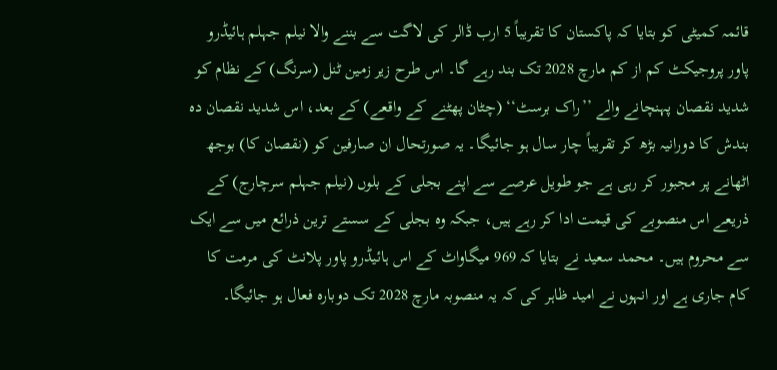قائمہ کمیٹی کو بتایا کہ پاکستان کا تقریباً 5 ارب ڈالر کی لاگت سے بننے والا نیلم جہلم ہائیڈرو پاور پروجیکٹ کم از کم مارچ 2028 تک بند رہے گا۔ اس طرح زیر زمین ٹنل (سرنگ) کے نظام کو شدید نقصان پہنچانے والے ’’راک برسٹ‘‘ (چٹان پھٹنے کے واقعے) کے بعد، اس شدید نقصان دہ بندش کا دورانیہ بڑھ کر تقریباً چار سال ہو جائیگا۔ یہ صورتحال ان صارفین کو (نقصان کا) بوجھ اٹھانے پر مجبور کر رہی ہے جو طویل عرصے سے اپنے بجلی کے بلوں (نیلم جہلم سرچارج) کے ذریعے اس منصوبے کی قیمت ادا کر رہے ہیں، جبکہ وہ بجلی کے سستے ترین ذرائع میں سے ایک سے محروم ہیں۔ محمد سعید نے بتایا کہ 969 میگاواٹ کے اس ہائیڈرو پاور پلانٹ کی مرمت کا کام جاری ہے اور انہوں نے امید ظاہر کی کہ یہ منصوبہ مارچ 2028 تک دوبارہ فعال ہو جائیگا۔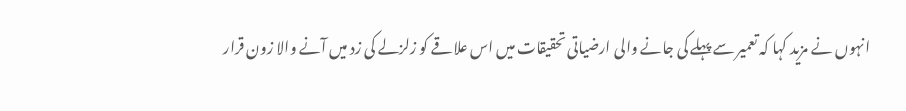انہوں نے مزید کہا کہ تعمیر سے پہلے کی جانے والی ارضیاتی تحقیقات میں اس علاقے کو زلزلے کی زد میں آنے والا زون قرار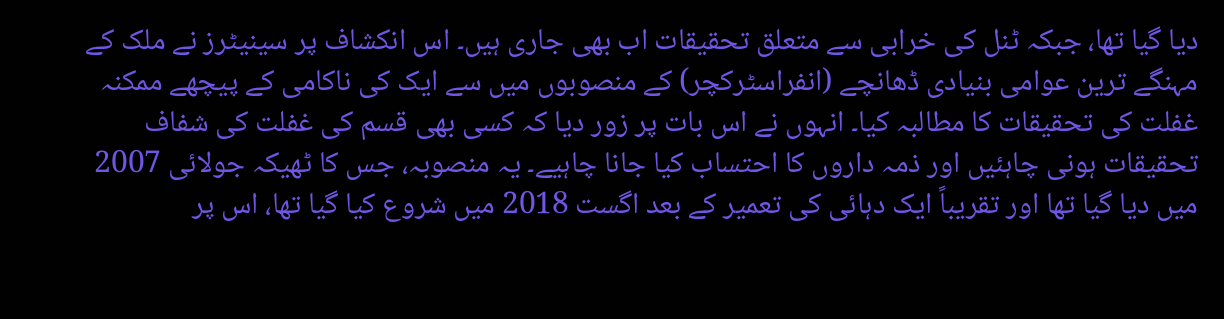دیا گیا تھا، جبکہ ٹنل کی خرابی سے متعلق تحقیقات اب بھی جاری ہیں۔ اس انکشاف پر سینیٹرز نے ملک کے مہنگے ترین عوامی بنیادی ڈھانچے (انفراسٹرکچر) کے منصوبوں میں سے ایک کی ناکامی کے پیچھے ممکنہ غفلت کی تحقیقات کا مطالبہ کیا۔ انہوں نے اس بات پر زور دیا کہ کسی بھی قسم کی غفلت کی شفاف تحقیقات ہونی چاہئیں اور ذمہ داروں کا احتساب کیا جانا چاہیے۔ یہ منصوبہ، جس کا ٹھیکہ جولائی 2007 میں دیا گیا تھا اور تقریباً ایک دہائی کی تعمیر کے بعد اگست 2018 میں شروع کیا گیا تھا، اس پر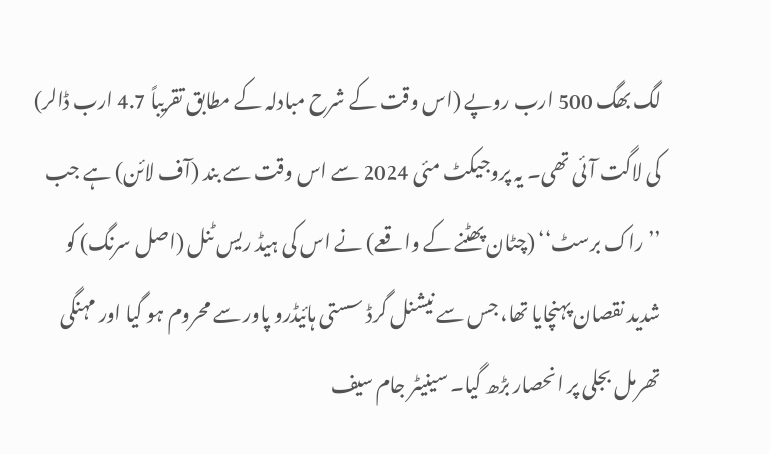لگ بھگ 500 ارب روپے (اس وقت کے شرح مبادلہ کے مطابق تقریباً 4.7 ارب ڈالر) کی لاگت آئی تھی۔ یہ پروجیکٹ مئی 2024 سے اس وقت سے بند (آف لائن) ہے جب ’’راک برسٹ‘‘ (چٹان پھٹنے کے واقعے) نے اس کی ہیڈ ریس ٹنل (اصل سرنگ) کو شدید نقصان پہنچایا تھا، جس سے نیشنل گرڈ سستی ہائیڈرو پاور سے محروم ہو گیا اور مہنگی تھرمل بجلی پر انحصار بڑھ گیا۔ سینیٹر جام سیف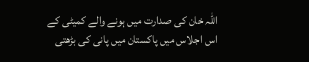اللہ خان کی صدارت میں ہونے والے کمیٹی کے اس اجلاس میں پاکستان میں پانی کی بڑھتی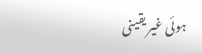ہوئی غیر یقینی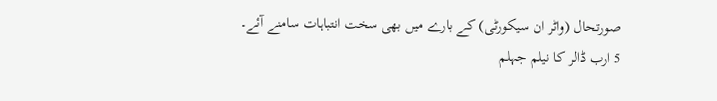صورتحال (واٹر ان سیکورٹی) کے بارے میں بھی سخت انتباہات سامنے آئے۔
5 ارب ڈالر کا نیلم جہلم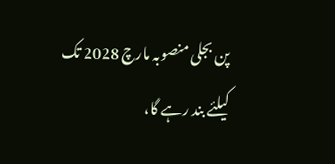پن بجلی منصوبہ مارچ 2028 تک کیلئے بند رہے گا،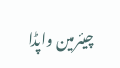چیئرمین واپڈا